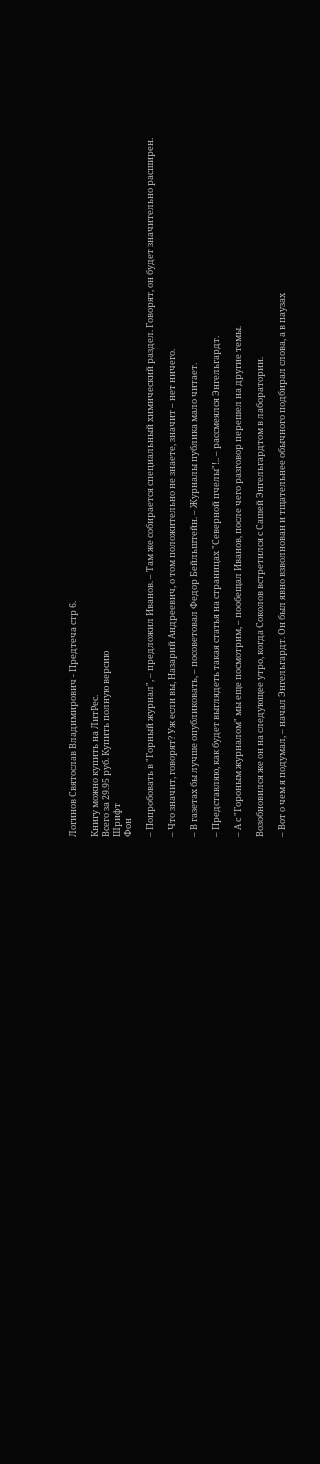Логинов Святослав Владимирович - Предтеча стр 6.

Книгу можно купить на ЛитРес.
Всего за 29.95 руб. Купить полную версию
Шрифт
Фон

– Попробовать в "Горный журнал", – предложил Иванов. – Там же собирается специальный химический раздел. Говорят, он будет значительно расширен.

– Что значит, говорят? Уж если вы, Назарий Андреевич, о том положительно не знаете, значит – нет ничего.

– В газетах бы лучше опубликовать, – посоветовал Федор Бейльштейн. – Журналы публика мало читает.

– Представляю, как будет выглядеть такая статья на страницах "Северной пчелы"!.. – рассмеялся Энгельгардт.

– А с "Гороным журналом" мы еще посмотрим, – пообещал Иванов, после чего разговор перешел на другие темы.

Возобновился же он на следующее утро, когда Соколов встретился с Сашей Энгельгардтом в лаборатории.

– Вот о чем я подумал, – начал Энгельгардт. Он был явно взволнован и тщательнее обычного подбирал слова, а в паузах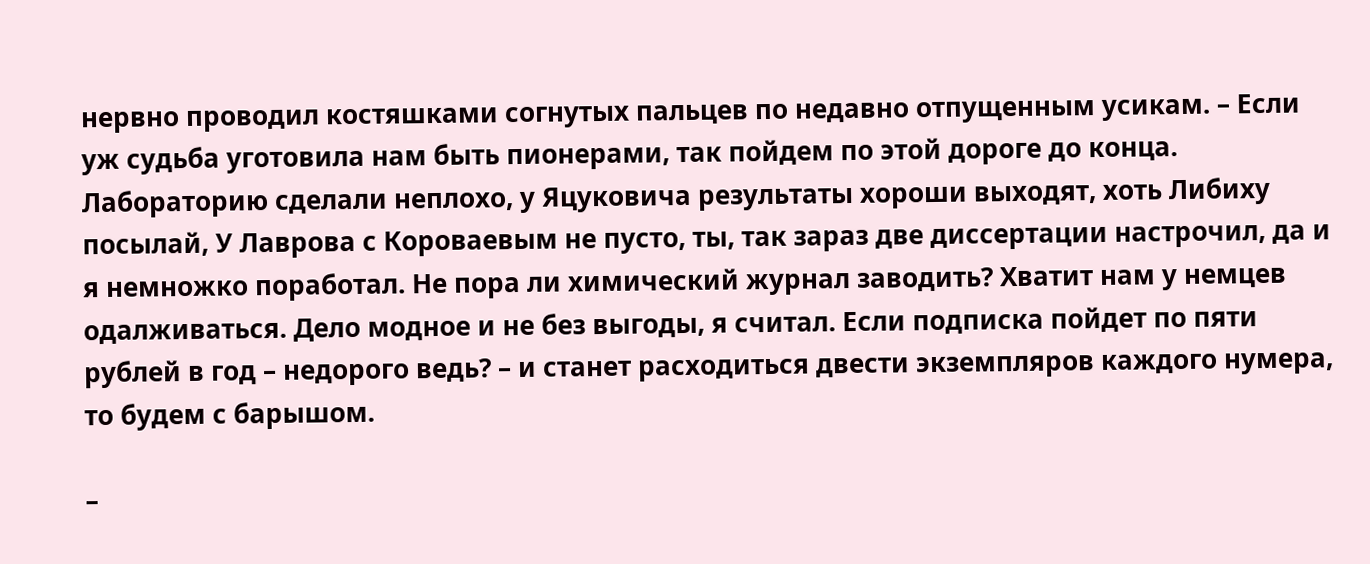нервно проводил костяшками согнутых пальцев по недавно отпущенным усикам. – Если уж судьба уготовила нам быть пионерами, так пойдем по этой дороге до конца. Лабораторию сделали неплохо, у Яцуковича результаты хороши выходят, хоть Либиху посылай, У Лаврова с Короваевым не пусто, ты, так зараз две диссертации настрочил, да и я немножко поработал. Не пора ли химический журнал заводить? Хватит нам у немцев одалживаться. Дело модное и не без выгоды, я считал. Если подписка пойдет по пяти рублей в год – недорого ведь? – и станет расходиться двести экземпляров каждого нумера, то будем с барышом.

–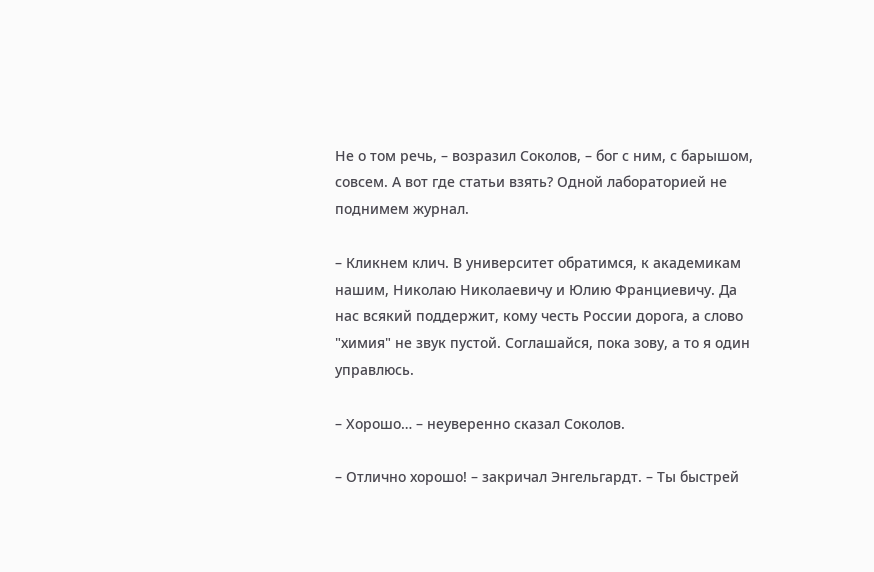Не о том речь, – возразил Соколов, – бог с ним, с барышом, совсем. А вот где статьи взять? Одной лабораторией не поднимем журнал.

– Кликнем клич. В университет обратимся, к академикам нашим, Николаю Николаевичу и Юлию Франциевичу. Да нас всякий поддержит, кому честь России дорога, а слово "химия" не звук пустой. Соглашайся, пока зову, а то я один управлюсь.

– Хорошо… – неуверенно сказал Соколов.

– Отлично хорошо! – закричал Энгельгардт. – Ты быстрей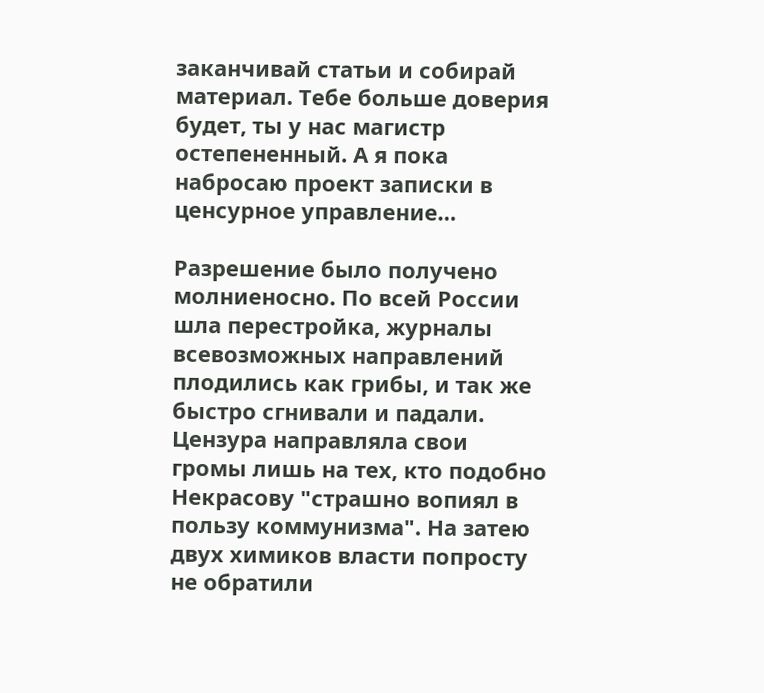заканчивай статьи и собирай материал. Тебе больше доверия будет, ты у нас магистр остепененный. А я пока набросаю проект записки в ценсурное управление…

Разрешение было получено молниеносно. По всей России шла перестройка, журналы всевозможных направлений плодились как грибы, и так же быстро сгнивали и падали. Цензура направляла свои громы лишь на тех, кто подобно Некрасову "страшно вопиял в пользу коммунизма". На затею двух химиков власти попросту не обратили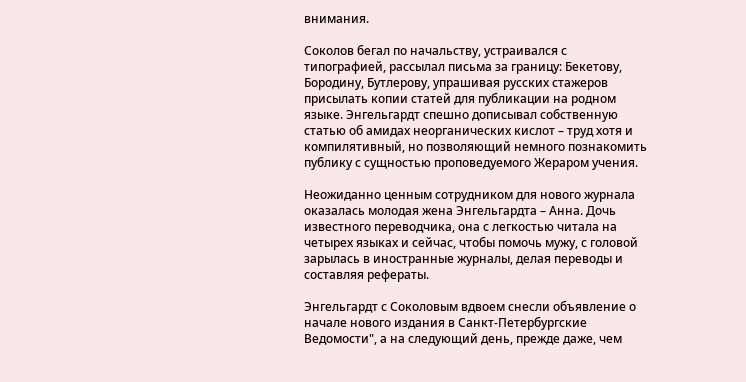внимания.

Соколов бегал по начальству, устраивался с типографией, рассылал письма за границу: Бекетову, Бородину, Бутлерову, упрашивая русских стажеров присылать копии статей для публикации на родном языке. Энгельгардт спешно дописывал собственную статью об амидах неорганических кислот – труд хотя и компилятивный, но позволяющий немного познакомить публику с сущностью проповедуемого Жераром учения.

Неожиданно ценным сотрудником для нового журнала оказалась молодая жена Энгельгардта – Анна. Дочь известного переводчика, она с легкостью читала на четырех языках и сейчас, чтобы помочь мужу, с головой зарылась в иностранные журналы, делая переводы и составляя рефераты.

Энгельгардт с Соколовым вдвоем снесли объявление о начале нового издания в Санкт-Петербургские Ведомости", а на следующий день, прежде даже, чем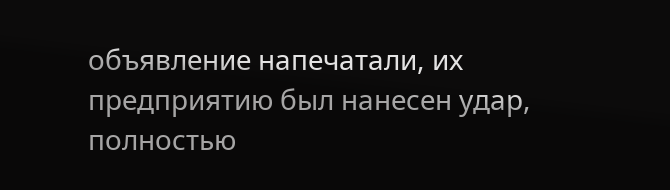объявление напечатали, их предприятию был нанесен удар, полностью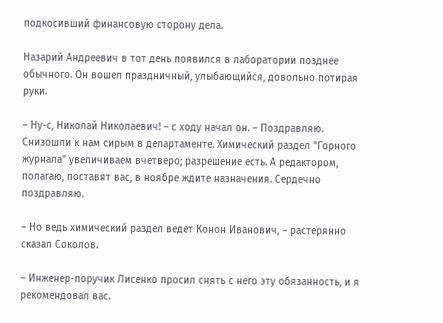подкосивший финансовую сторону дела.

Назарий Андреевич в тот день появился в лаборатории позднее обычного. Он вошел праздничный, улыбающийся, довольно потирая руки.

– Ну-с, Николай Николаевич! – с ходу начал он. – Поздравляю. Снизошли к нам сирым в департаменте. Химический раздел "Горного журнала" увеличиваем вчетверо; разрешение есть. А редактором, полагаю, поставят вас, в ноябре ждите назначения. Сердечно поздравляю.

– Но ведь химический раздел ведет Конон Иванович, – растерянно сказал Соколов.

– Инженер-поручик Лисенко просил снять с него эту обязанность, и я рекомендовал вас.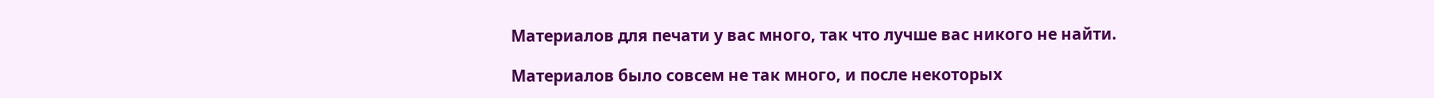Материалов для печати у вас много, так что лучше вас никого не найти.

Материалов было совсем не так много, и после некоторых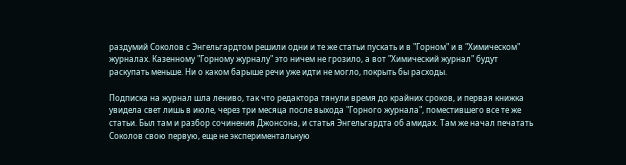раздумий Соколов с Энгельгардтом решили одни и те же статьи пускать и в "Горном" и в "Химическом" журналах. Казенному "Горному журналу" это ничем не грозило, а вот "Химический журнал" будут раскупать меньше. Ни о каком барыше речи уже идти не могло, покрыть бы расходы.

Подписка на журнал шла лениво, так что редактора тянули время до крайних сроков, и первая книжка увидела свет лишь в июле, через три месяца после выхода "Горного журнала", поместившего все те же статьи. Был там и разбор сочинения Джонсона, и статья Энгельгардта об амидах. Там же начал печатать Соколов свою первую, еще не экспериментальную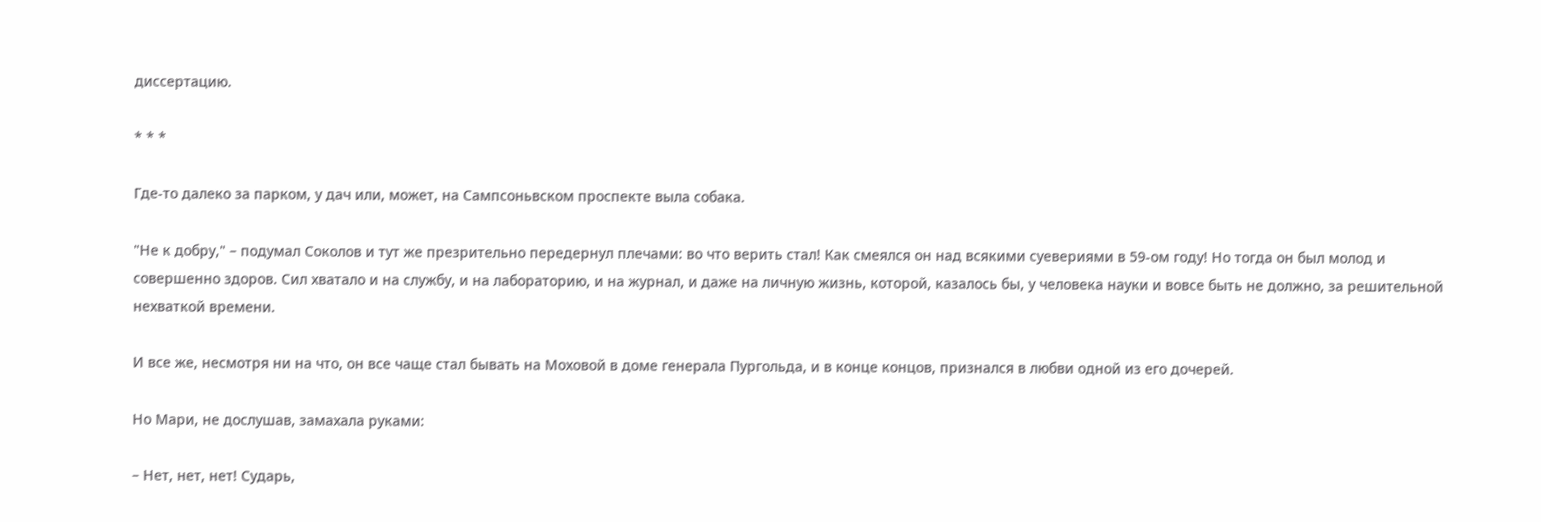диссертацию.

* * *

Где-то далеко за парком, у дач или, может, на Сампсоньвском проспекте выла собака.

"Не к добру," – подумал Соколов и тут же презрительно передернул плечами: во что верить стал! Как смеялся он над всякими суевериями в 59-ом году! Но тогда он был молод и совершенно здоров. Сил хватало и на службу, и на лабораторию, и на журнал, и даже на личную жизнь, которой, казалось бы, у человека науки и вовсе быть не должно, за решительной нехваткой времени.

И все же, несмотря ни на что, он все чаще стал бывать на Моховой в доме генерала Пургольда, и в конце концов, признался в любви одной из его дочерей.

Но Мари, не дослушав, замахала руками:

– Нет, нет, нет! Сударь,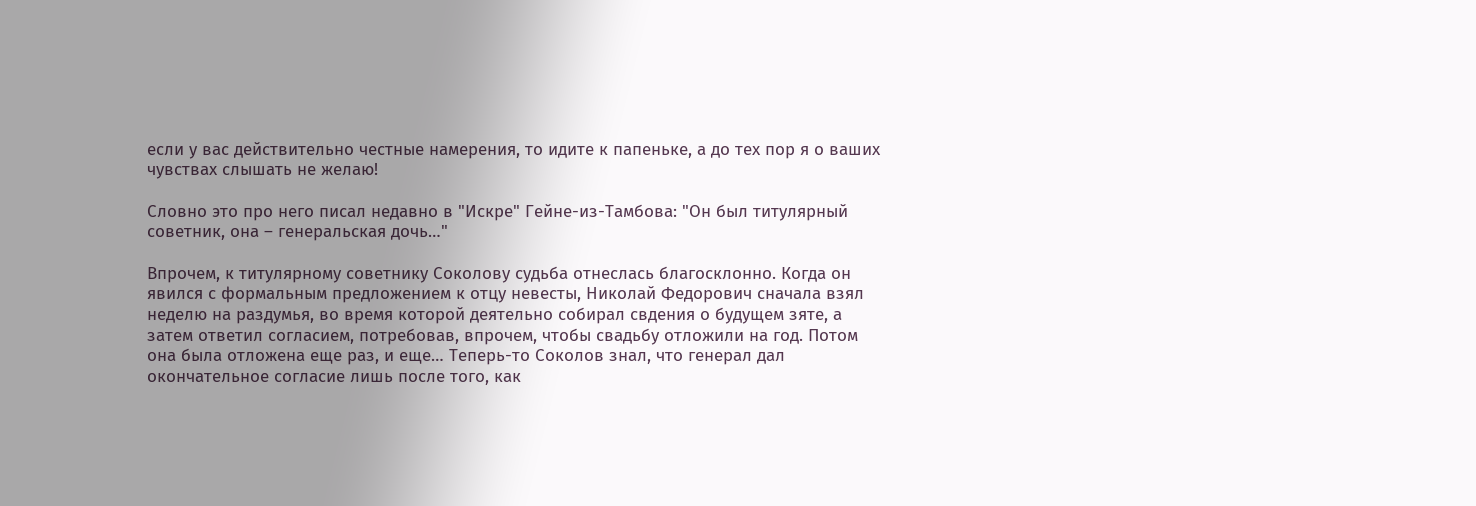если у вас действительно честные намерения, то идите к папеньке, а до тех пор я о ваших чувствах слышать не желаю!

Словно это про него писал недавно в "Искре" Гейне-из-Тамбова: "Он был титулярный советник, она – генеральская дочь…"

Впрочем, к титулярному советнику Соколову судьба отнеслась благосклонно. Когда он явился с формальным предложением к отцу невесты, Николай Федорович сначала взял неделю на раздумья, во время которой деятельно собирал свдения о будущем зяте, а затем ответил согласием, потребовав, впрочем, чтобы свадьбу отложили на год. Потом она была отложена еще раз, и еще… Теперь-то Соколов знал, что генерал дал окончательное согласие лишь после того, как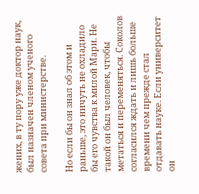жених, в ту пору уже доктор наук, был назначен членом ученого совета при министерстве.

Но если бы он знал об этом и раньше, это ничуть не охладило бы его чувства к милой Мари. Не такой он был человек, чтобы метаться и переменяться. Соколов согласился ждать и лишь больше времени чем прежде стал отдавать науке. Если университет он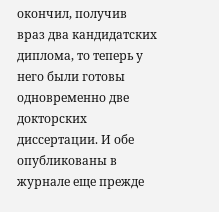окончил, получив враз два кандидатских диплома, то теперь у него были готовы одновременно две докторских диссертации. И обе опубликованы в журнале еще прежде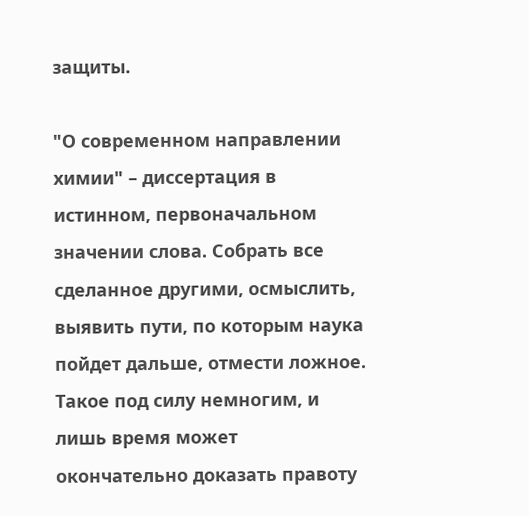защиты.

"О современном направлении химии" – диссертация в истинном, первоначальном значении слова. Собрать все сделанное другими, осмыслить, выявить пути, по которым наука пойдет дальше, отмести ложное. Такое под силу немногим, и лишь время может окончательно доказать правоту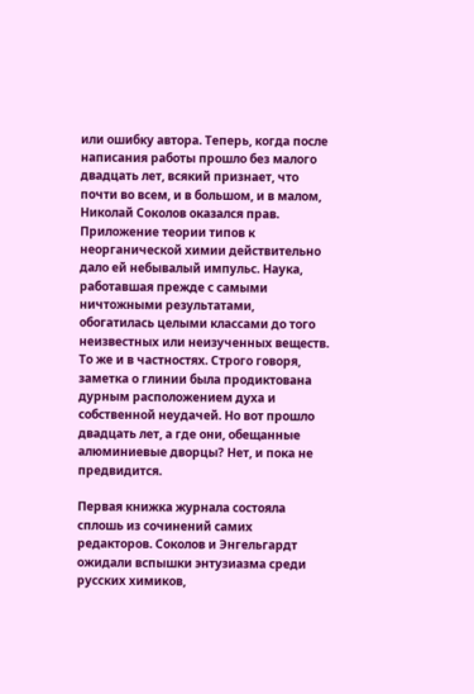или ошибку автора. Теперь, когда после написания работы прошло без малого двадцать лет, всякий признает, что почти во всем, и в большом, и в малом, Николай Соколов оказался прав. Приложение теории типов к неорганической химии действительно дало ей небывалый импульс. Наука, работавшая прежде с самыми ничтожными результатами, обогатилась целыми классами до того неизвестных или неизученных веществ. То же и в частностях. Строго говоря, заметка о глинии была продиктована дурным расположением духа и собственной неудачей. Но вот прошло двадцать лет, а где они, обещанные алюминиевые дворцы? Нет, и пока не предвидится.

Первая книжка журнала состояла сплошь из сочинений самих редакторов. Соколов и Энгельгардт ожидали вспышки энтузиазма среди русских химиков,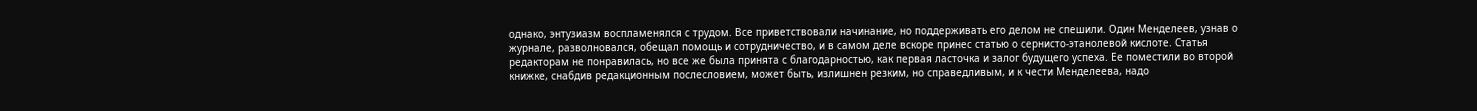однако, энтузиазм воспламенялся с трудом. Все приветствовали начинание, но поддерживать его делом не спешили. Один Менделеев, узнав о журнале, разволновался, обещал помощь и сотрудничество, и в самом деле вскоре принес статью о сернисто-этанолевой кислоте. Статья редакторам не понравилась, но все же была принята с благодарностью, как первая ласточка и залог будущего успеха. Ее поместили во второй книжке, снабдив редакционным послесловием, может быть, излишнен резким, но справедливым, и к чести Менделеева, надо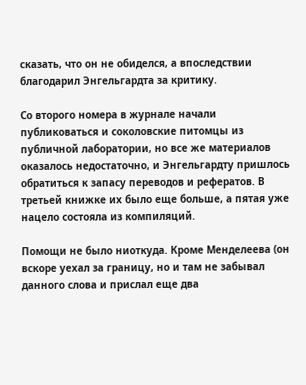сказать, что он не обиделся, а впоследствии благодарил Энгельгардта за критику.

Со второго номера в журнале начали публиковаться и соколовские питомцы из публичной лаборатории, но все же материалов оказалось недостаточно, и Энгельгардту пришлось обратиться к запасу переводов и рефератов. В третьей книжке их было еще больше, а пятая уже нацело состояла из компиляций.

Помощи не было ниоткуда. Кроме Менделеева (он вскоре уехал за границу, но и там не забывал данного слова и прислал еще два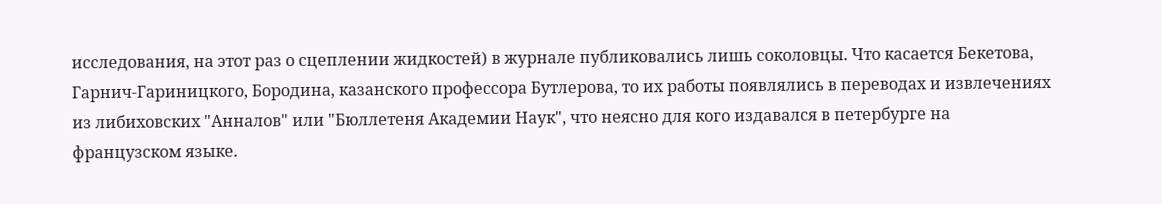исследования, на этот раз о сцеплении жидкостей) в журнале публиковались лишь соколовцы. Что касается Бекетова, Гарнич-Гариницкого, Бородина, казанского профессора Бутлерова, то их работы появлялись в переводах и извлечениях из либиховских "Анналов" или "Бюллетеня Академии Наук", что неясно для кого издавался в петербурге на французском языке.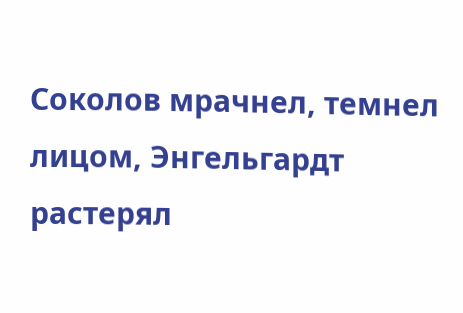Соколов мрачнел, темнел лицом, Энгельгардт растерял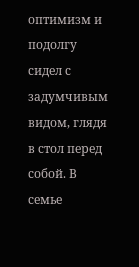оптимизм и подолгу сидел с задумчивым видом, глядя в стол перед собой. В семье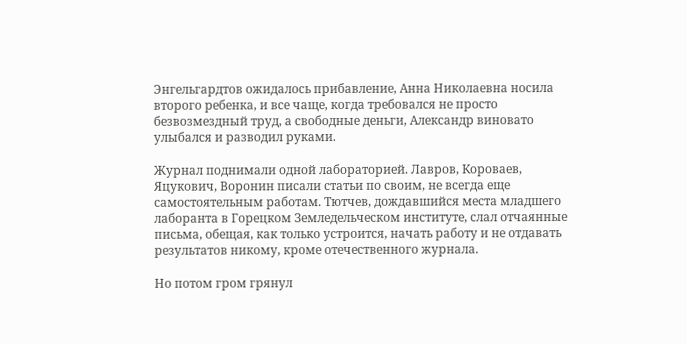Энгельгардтов ожидалось прибавление, Анна Николаевна носила второго ребенка, и все чаще, когда требовался не просто безвозмездный труд, а свободные деньги, Александр виновато улыбался и разводил руками.

Журнал поднимали одной лабораторией. Лавров, Короваев, Яцукович, Воронин писали статьи по своим, не всегда еще самостоятельным работам. Тютчев, дождавшийся места младшего лаборанта в Горецком Земледельческом институте, слал отчаянные письма, обещая, как только устроится, начать работу и не отдавать результатов никому, кроме отечественного журнала.

Но потом гром грянул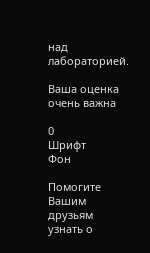над лабораторией.

Ваша оценка очень важна

0
Шрифт
Фон

Помогите Вашим друзьям узнать о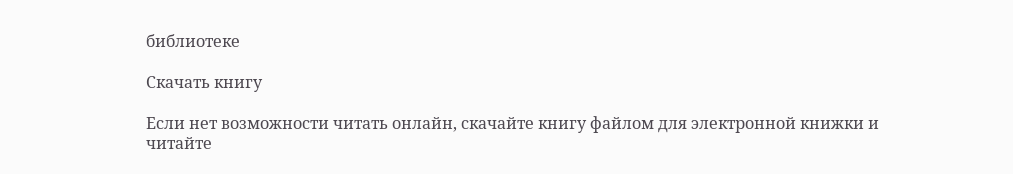библиотеке

Скачать книгу

Если нет возможности читать онлайн, скачайте книгу файлом для электронной книжки и читайте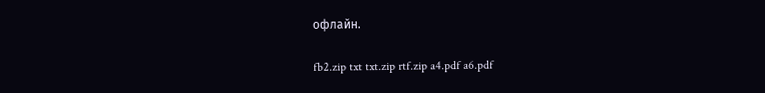офлайн.

fb2.zip txt txt.zip rtf.zip a4.pdf a6.pdf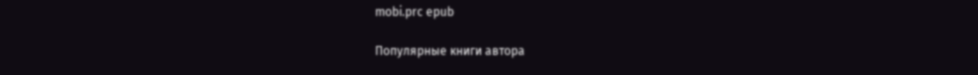mobi.prc epub

Популярные книги автора